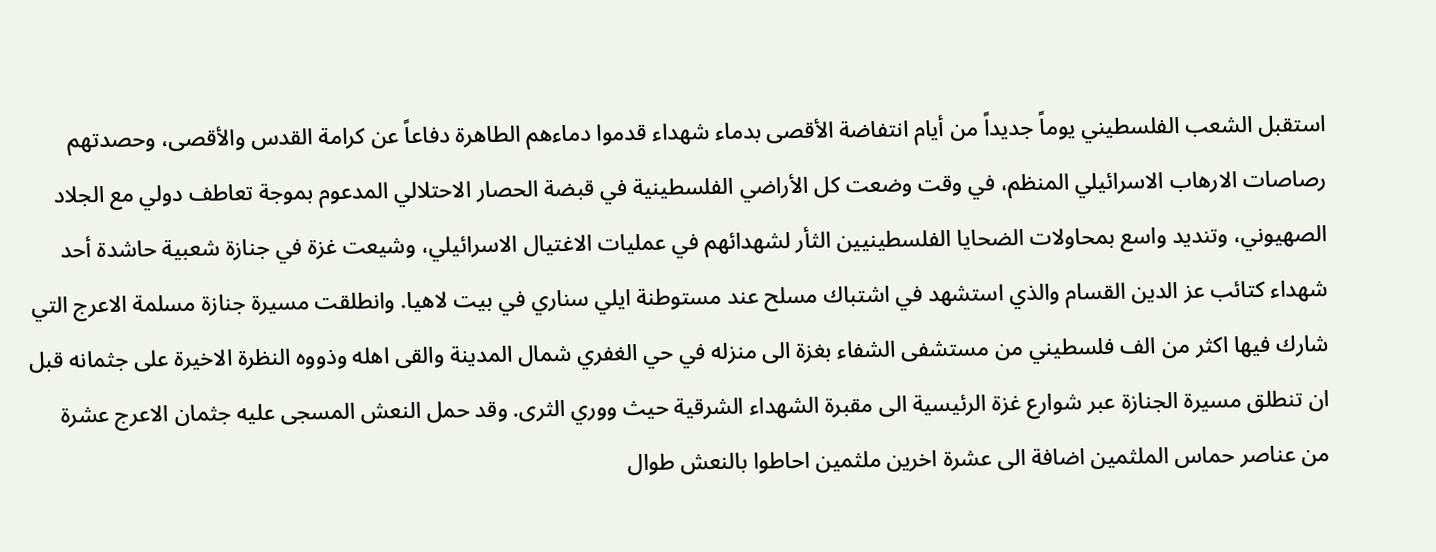استقبل الشعب الفلسطيني يوماً جديداً من أيام انتفاضة الأقصى بدماء شهداء قدموا دماءهم الطاهرة دفاعاً عن كرامة القدس والأقصى، وحصدتهم رصاصات الارهاب الاسرائيلي المنظم، في وقت وضعت كل الأراضي الفلسطينية في قبضة الحصار الاحتلالي المدعوم بموجة تعاطف دولي مع الجلاد الصهيوني، وتنديد واسع بمحاولات الضحايا الفلسطينيين الثأر لشهدائهم في عمليات الاغتيال الاسرائيلي، وشيعت غزة في جنازة شعبية حاشدة أحد شهداء كتائب عز الدين القسام والذي استشهد في اشتباك مسلح عند مستوطنة ايلي سناري في بيت لاهيا. وانطلقت مسيرة جنازة مسلمة الاعرج التي شارك فيها اكثر من الف فلسطيني من مستشفى الشفاء بغزة الى منزله في حي الغفري شمال المدينة والقى اهله وذووه النظرة الاخيرة على جثمانه قبل ان تنطلق مسيرة الجنازة عبر شوارع غزة الرئيسية الى مقبرة الشهداء الشرقية حيث ووري الثرى. وقد حمل النعش المسجى عليه جثمان الاعرج عشرة من عناصر حماس الملثمين اضافة الى عشرة اخرين ملثمين احاطوا بالنعش طوال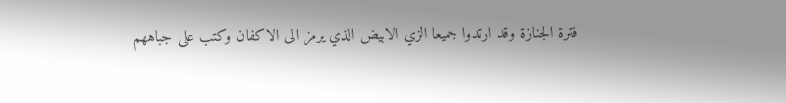فترة الجنازة وقد ارتدوا جميعا الزي الابيض الذي يرمز الى الاكفان وكتب على جباههم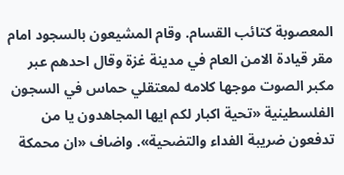المعصوبة كتائب القسام. وقام المشيعون بالسجود امام مقر قيادة الامن العام في مدينة غزة وقال احدهم عبر مكبر الصوت موجها كلامه لمعتقلي حماس في السجون الفلسطينية «تحية اكبار لكم ايها المجاهدون يا من تدفعون ضريبة الفداء والتضحية». واضاف «ان محمكة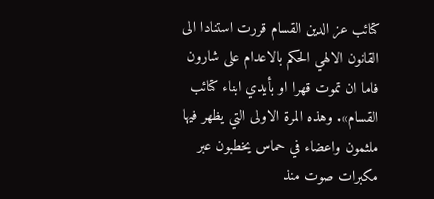كتائب عز الدين القسام قررت استنادا الى القانون الالهي الحكم بالاعدام على شارون فاما ان تموت قهرا او بأيدي ابناء كتائب القسام». وهذه المرة الاولى التي يظهر فيها ملثمون واعضاء في حماس يخطبون عبر مكبرات صوت منذ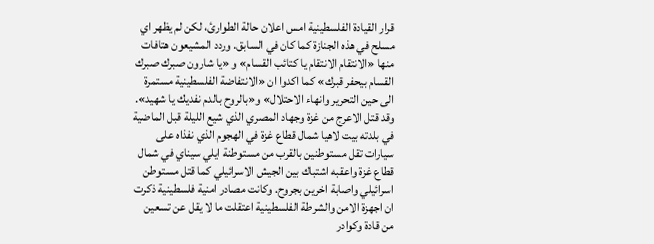قرار القيادة الفلسطينية امس اعلان حالة الطوارئ، لكن لم يظهر اي مسلح في هذه الجنازة كما كان في السابق. وردد المشيعون هتافات منها «الانتقام الانتقام يا كتائب القسام» و «يا شارون صبرك صبرك القسام بيحفر قبرك» كما اكدوا ان «الانتفاضة الفلسطينية مستمرة الى حين التحرير وانهاء الاحتلال» و«بالروح بالدم نفديك يا شهيد». وقد قتل الاعرج من غزة وجهاد المصري الذي شيع الليلة قبل الماضية في بلدته بيت لاهيا شمال قطاع غزة في الهجوم الذي نفذاه على سيارات تقل مستوطنين بالقرب من مستوطنة ايلي سيناي في شمال قطاع غزة واعقبه اشتباك بين الجيش الاسرائيلي كما قتل مستوطن اسرائيلي واصابة اخرين بجروح. وكانت مصادر امنية فلسطينية ذكرت ان اجهزة الامن والشرطة الفلسطينية اعتقلت ما لا يقل عن تسعين من قادة وكوادر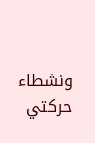ونشطاء حركتي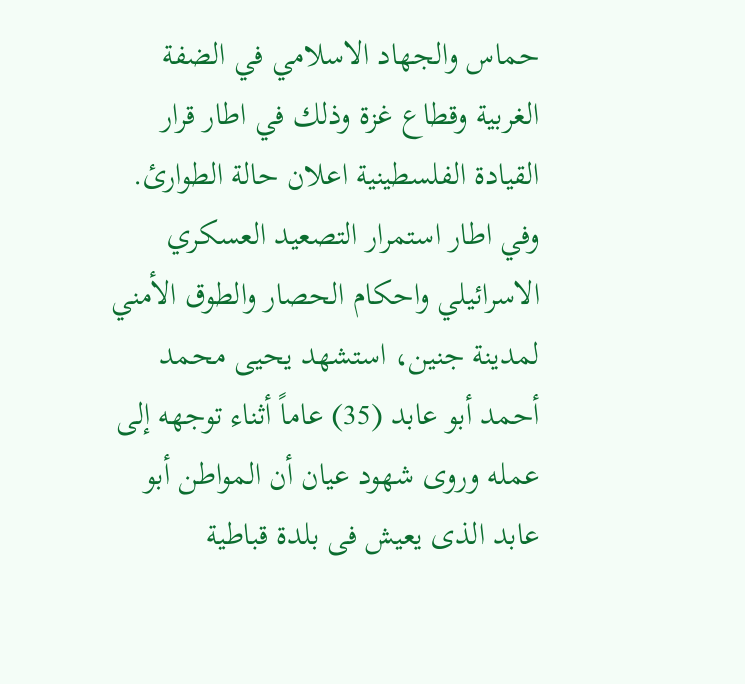حماس والجهاد الاسلامي في الضفة الغربية وقطاع غزة وذلك في اطار قرار القيادة الفلسطينية اعلان حالة الطوارئ. وفي اطار استمرار التصعيد العسكري الاسرائيلي واحكام الحصار والطوق الأمني لمدينة جنين، استشهد يحيى محمد أحمد أبو عابد (35) عاماً أثناء توجهه إلى عمله وروى شهود عيان أن المواطن أبو عابد الذى يعيش فى بلدة قباطية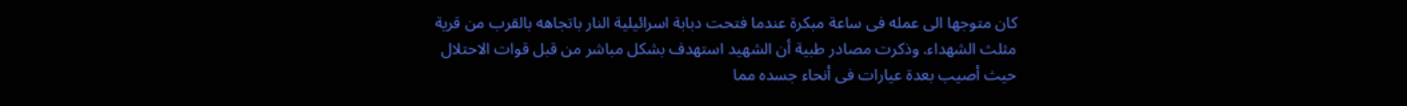كان متوجها الى عمله فى ساعة مبكرة عندما فتحت دبابة اسرائيلية النار باتجاهه بالقرب من قرية مثلث الشهداء. وذكرت مصادر طبية أن الشهيد استهدف بشكل مباشر من قبل قوات الاحتلال حيث أصيب بعدة عيارات فى أنحاء جسده مما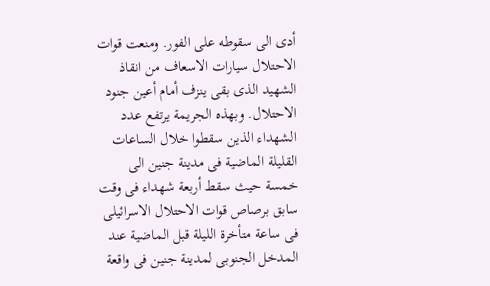أدى الى سقوطه على الفور. ومنعت قوات الاحتلال سيارات الاسعاف من انقاذ الشهيد الذى بقى ينزف أمام أعين جنود الاحتلال. وبهذه الجريمة يرتفع عدد الشهداء الذين سقطوا خلال الساعات القليلة الماضية فى مدينة جنين الى خمسة حيث سقط أربعة شهداء فى وقت سابق برصاص قوات الاحتلال الاسرائيلى فى ساعة متأخرة الليلة قبل الماضية عند المدخل الجنوبى لمدينة جنين فى واقعة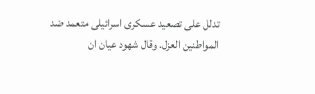تدلل على تصعيد عسكرى اسرائيلى متعمد ضد المواطنين العزل. وقال شهود عيان ان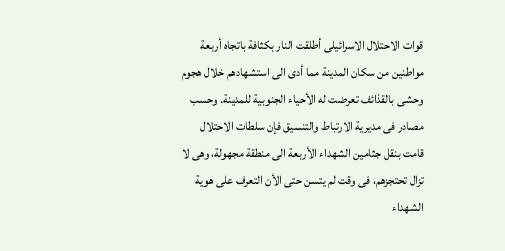قوات الاحتلال الاسرائيلى أطلقت النار بكثافة باتجاه أربعة مواطنين من سكان المدينة مما أدى الى استشهادهم خلال هجوم وحشى بالقذائف تعرضت له الأحياء الجنوبية للمدينة. وحسب مصادر فى مديرية الارتباط والتنسيق فإن سلطات الاحتلال قامت بنقل جثامين الشهداء الأربعة الى منطقة مجهولة، وهى لا تزال تحتجزهم، فى وقت لم يتسن حتى الأن التعرف على هوية الشهداء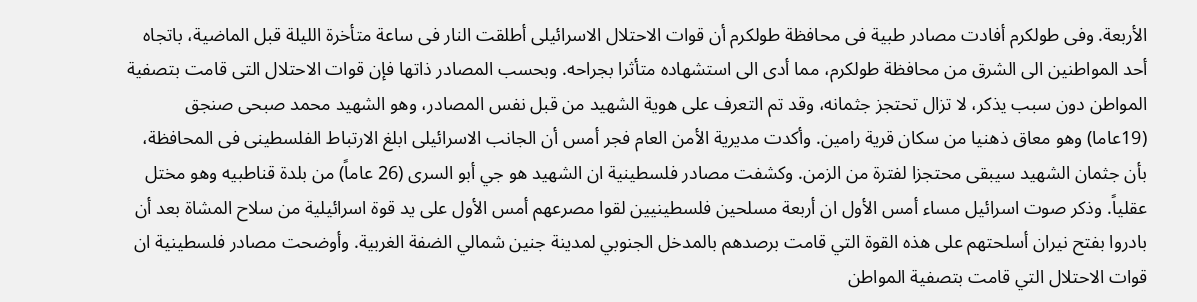الأربعة. وفى طولكرم أفادت مصادر طبية فى محافظة طولكرم أن قوات الاحتلال الاسرائيلى أطلقت النار فى ساعة متأخرة الليلة قبل الماضية، باتجاه أحد المواطنين الى الشرق من محافظة طولكرم، مما أدى الى استشهاده متأثرا بجراحه. وبحسب المصادر ذاتها فإن قوات الاحتلال التى قامت بتصفية المواطن دون سبب يذكر، لا تزال تحتجز جثمانه، وقد تم التعرف على هوية الشهيد من قبل نفس المصادر، وهو الشهيد محمد صبحى صنجق (19عاما) وهو معاق ذهنيا من سكان قرية رامين. وأكدت مديرية الأمن العام فجر أمس أن الجانب الاسرائيلى ابلغ الارتباط الفلسطينى فى المحافظة، بأن جثمان الشهيد سيبقى محتجزا لفترة من الزمن. وكشفت مصادر فلسطينية ان الشهيد هو جي أبو السرى (26 عاماً) من بلدة قناطبيه وهو مختل عقلياً. وذكر صوت اسرائيل مساء أمس الأول ان أربعة مسلحين فلسطينيين لقوا مصرعهم أمس الأول على يد قوة اسرائيلية من سلاح المشاة بعد أن بادروا بفتح نيران أسلحتهم على هذه القوة التي قامت برصدهم بالمدخل الجنوبي لمدينة جنين شمالي الضفة الغربية. وأوضحت مصادر فلسطينية ان قوات الاحتلال التي قامت بتصفية المواطن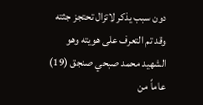دون سبب يذكر لاتزال تحتجز جثته وقد تم التعرف على هويته وهو الشهيد محمد صبحي صنجق (19) عاماً من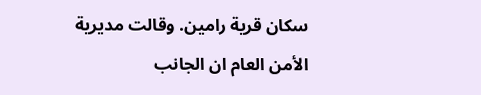سكان قرية رامين. وقالت مديرية الأمن العام ان الجانب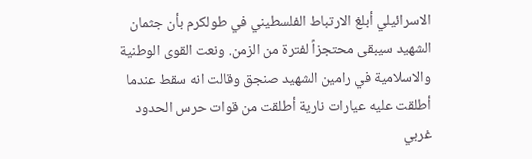الاسرائيلي أبلغ الارتباط الفلسطيني في طولكرم بأن جثمان الشهيد سيبقى محتجزاً لفترة من الزمن. ونعت القوى الوطنية والاسلامية في رامين الشهيد صنجق وقالت انه سقط عندما أطلقت عليه عيارات نارية أطلقت من قوات حرس الحدود غربي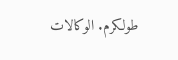طولكرم. الوكالات